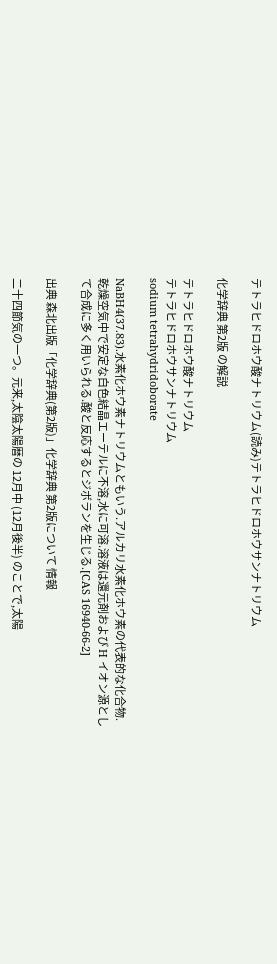テトラヒドロホウ酸ナトリウム(読み)テトラヒドロホウサンナトリウム

化学辞典 第2版 の解説

テトラヒドロホウ酸ナトリウム
テトラヒドロホウサンナトリウム
sodium tetrahydridoborate

NaBH4(37.83).水素化ホウ素ナトリウムともいう.アルカリ水素化ホウ素の代表的な化合物.乾燥空気中で安定な白色結晶エーテルに不溶,水に可溶.溶液は還元剤および H イオン源として合成に多く用いられる.酸と反応するとジボランを生じる.[CAS 16940-66-2]

出典 森北出版「化学辞典(第2版)」化学辞典 第2版について 情報

二十四節気の一つ。元来,太陰太陽暦の 12月中 (12月後半) のことで,太陽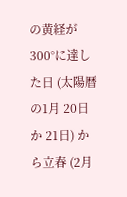の黄経が 300°に達した日 (太陽暦の1月 20日か 21日) から立春 (2月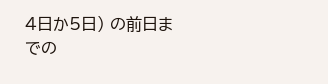4日か5日) の前日までの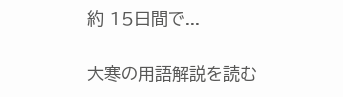約 15日間で...

大寒の用語解説を読む